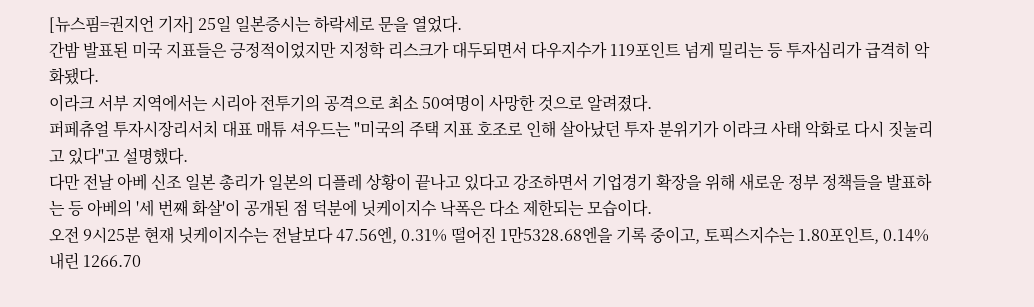[뉴스핌=권지언 기자] 25일 일본증시는 하락세로 문을 열었다.
간밤 발표된 미국 지표들은 긍정적이었지만 지정학 리스크가 대두되면서 다우지수가 119포인트 넘게 밀리는 등 투자심리가 급격히 악화됐다.
이라크 서부 지역에서는 시리아 전투기의 공격으로 최소 50여명이 사망한 것으로 알려졌다.
퍼페츄얼 투자시장리서치 대표 매튜 셔우드는 "미국의 주택 지표 호조로 인해 살아났던 투자 분위기가 이라크 사태 악화로 다시 짓눌리고 있다"고 설명했다.
다만 전날 아베 신조 일본 총리가 일본의 디플레 상황이 끝나고 있다고 강조하면서 기업경기 확장을 위해 새로운 정부 정책들을 발표하는 등 아베의 '세 번째 화살'이 공개된 점 덕분에 닛케이지수 낙폭은 다소 제한되는 모습이다.
오전 9시25분 현재 닛케이지수는 전날보다 47.56엔, 0.31% 떨어진 1만5328.68엔을 기록 중이고, 토픽스지수는 1.80포인트, 0.14% 내린 1266.70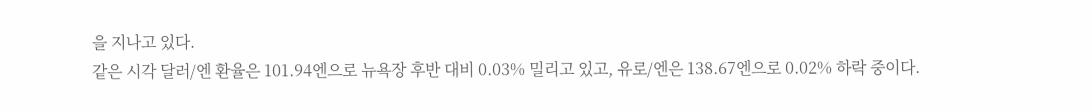을 지나고 있다.
같은 시각 달러/엔 환율은 101.94엔으로 뉴욕장 후반 대비 0.03% 밀리고 있고, 유로/엔은 138.67엔으로 0.02% 하락 중이다.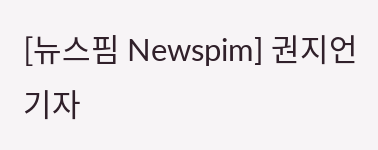[뉴스핌 Newspim] 권지언 기자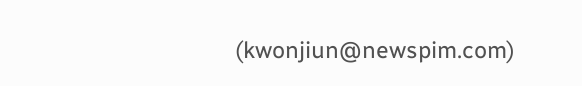(kwonjiun@newspim.com)